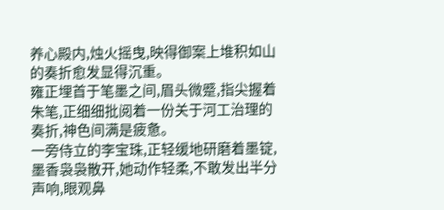养心殿内,烛火摇曳,映得御案上堆积如山的奏折愈发显得沉重。
雍正埋首于笔墨之间,眉头微蹙,指尖握着朱笔,正细细批阅着一份关于河工治理的奏折,神色间满是疲惫。
一旁侍立的李宝珠,正轻缓地研磨着墨锭,墨香袅袅散开,她动作轻柔,不敢发出半分声响,眼观鼻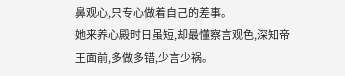鼻观心,只专心做着自己的差事。
她来养心殿时日虽短,却最懂察言观色,深知帝王面前,多做多错,少言少祸。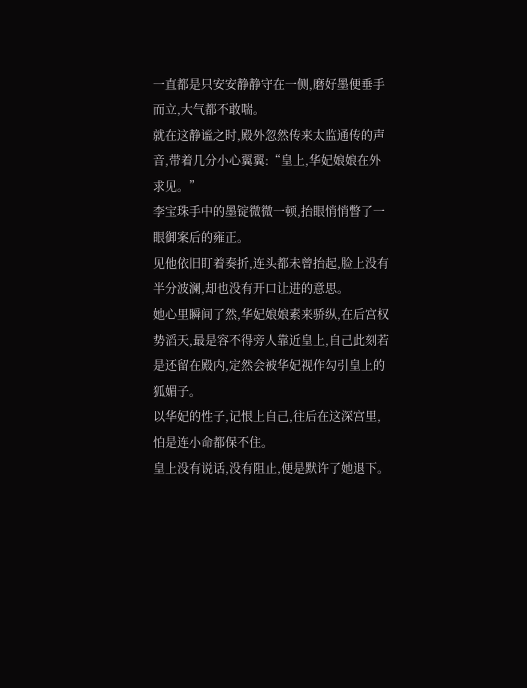一直都是只安安静静守在一侧,磨好墨便垂手而立,大气都不敢喘。
就在这静谧之时,殿外忽然传来太监通传的声音,带着几分小心翼翼:“皇上,华妃娘娘在外求见。”
李宝珠手中的墨锭微微一顿,抬眼悄悄瞥了一眼御案后的雍正。
见他依旧盯着奏折,连头都未曾抬起,脸上没有半分波澜,却也没有开口让进的意思。
她心里瞬间了然,华妃娘娘素来骄纵,在后宫权势滔天,最是容不得旁人靠近皇上,自己此刻若是还留在殿内,定然会被华妃视作勾引皇上的狐媚子。
以华妃的性子,记恨上自己,往后在这深宫里,怕是连小命都保不住。
皇上没有说话,没有阻止,便是默许了她退下。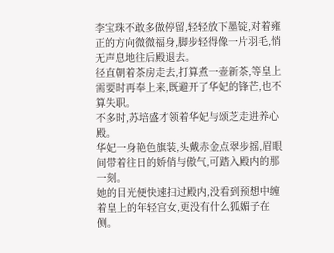李宝珠不敢多做停留,轻轻放下墨锭,对着雍正的方向微微福身,脚步轻得像一片羽毛,悄无声息地往后殿退去。
径直朝着茶房走去,打算煮一壶新茶,等皇上需要时再奉上来,既避开了华妃的锋芒,也不算失职。
不多时,苏培盛才领着华妃与颂芝走进养心殿。
华妃一身艳色旗装,头戴赤金点翠步摇,眉眼间带着往日的娇俏与傲气,可踏入殿内的那一刻。
她的目光便快速扫过殿内,没看到预想中缠着皇上的年轻宫女,更没有什么狐媚子在侧。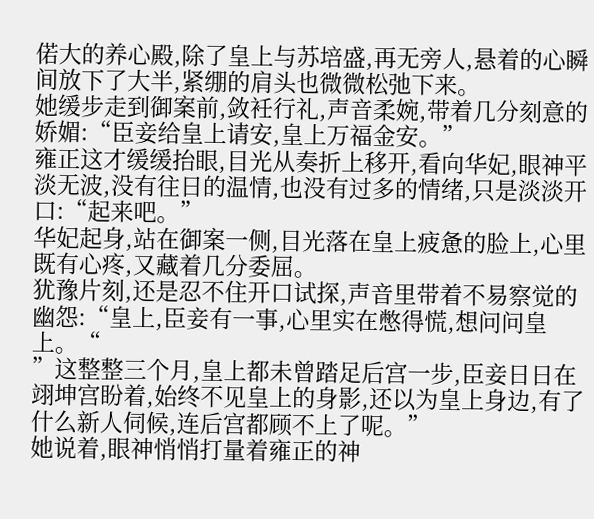偌大的养心殿,除了皇上与苏培盛,再无旁人,悬着的心瞬间放下了大半,紧绷的肩头也微微松弛下来。
她缓步走到御案前,敛衽行礼,声音柔婉,带着几分刻意的娇媚:“臣妾给皇上请安,皇上万福金安。”
雍正这才缓缓抬眼,目光从奏折上移开,看向华妃,眼神平淡无波,没有往日的温情,也没有过多的情绪,只是淡淡开口:“起来吧。”
华妃起身,站在御案一侧,目光落在皇上疲惫的脸上,心里既有心疼,又藏着几分委屈。
犹豫片刻,还是忍不住开口试探,声音里带着不易察觉的幽怨:“皇上,臣妾有一事,心里实在憋得慌,想问问皇上。“
”这整整三个月,皇上都未曾踏足后宫一步,臣妾日日在翊坤宫盼着,始终不见皇上的身影,还以为皇上身边,有了什么新人伺候,连后宫都顾不上了呢。”
她说着,眼神悄悄打量着雍正的神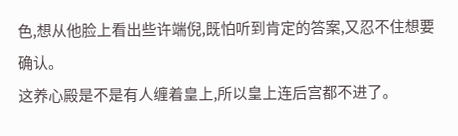色,想从他脸上看出些许端倪,既怕听到肯定的答案,又忍不住想要确认。
这养心殿是不是有人缠着皇上,所以皇上连后宫都不进了。